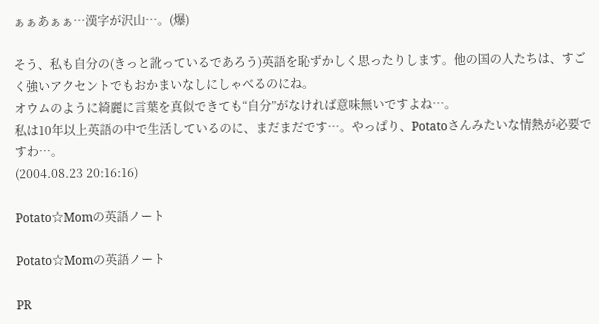ぁぁあぁぁ…漢字が沢山…。(爆)

そう、私も自分の(きっと訛っているであろう)英語を恥ずかしく思ったりします。他の国の人たちは、すごく強いアクセントでもおかまいなしにしゃべるのにね。
オウムのように綺麗に言葉を真似できても“自分”がなければ意味無いですよね…。
私は10年以上英語の中で生活しているのに、まだまだです…。やっぱり、Potatoさんみたいな情熱が必要ですわ…。
(2004.08.23 20:16:16)

Potato☆Momの英語ノート

Potato☆Momの英語ノート

PR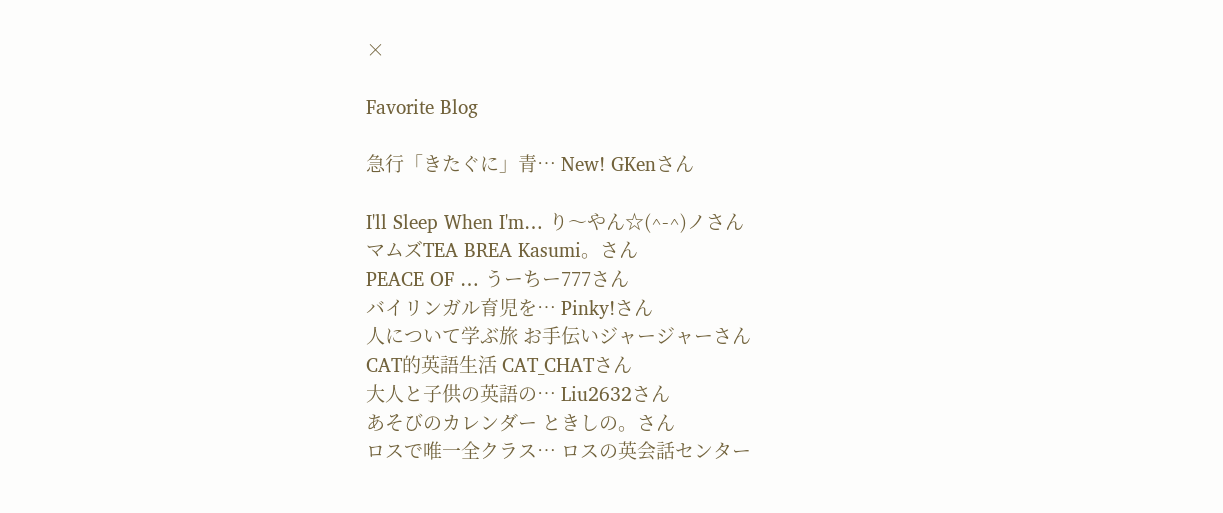×

Favorite Blog

急行「きたぐに」青… New! GKenさん

I'll Sleep When I'm… り〜やん☆(^-^)ノさん
マムズTEA BREA Kasumi。さん
PEACE OF … うーちー777さん
バイリンガル育児を… Pinky!さん
人について学ぶ旅 お手伝いジャージャーさん
CAT的英語生活 CAT_CHATさん
大人と子供の英語の… Liu2632さん
あそびのカレンダー ときしの。さん
ロスで唯一全クラス… ロスの英会話センター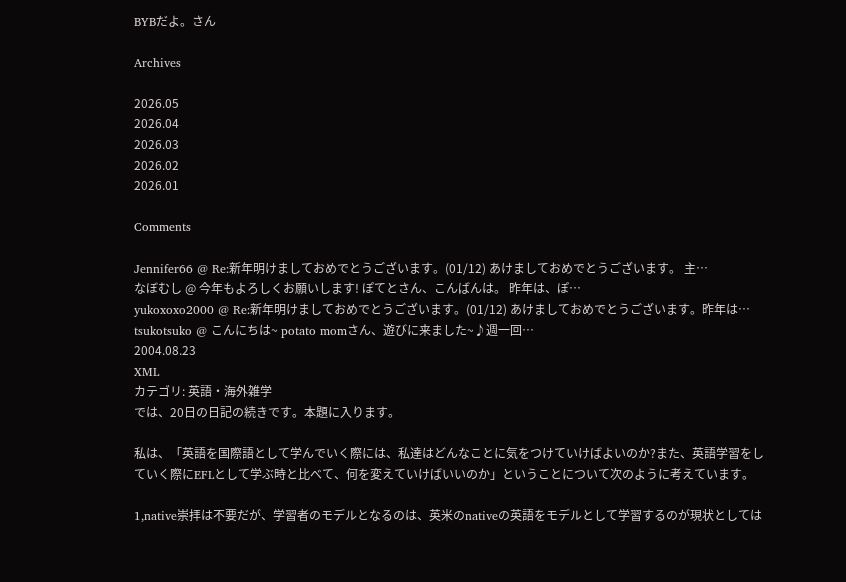BYBだよ。さん

Archives

2026.05
2026.04
2026.03
2026.02
2026.01

Comments

Jennifer66 @ Re:新年明けましておめでとうございます。(01/12) あけましておめでとうございます。 主…
なぼむし @ 今年もよろしくお願いします! ぽてとさん、こんばんは。 昨年は、ぽ…
yukoxoxo2000 @ Re:新年明けましておめでとうございます。(01/12) あけましておめでとうございます。昨年は…
tsukotsuko @ こんにちは~ potato momさん、遊びに来ました~♪週一回…
2004.08.23
XML
カテゴリ: 英語・海外雑学
では、20日の日記の続きです。本題に入ります。

私は、「英語を国際語として学んでいく際には、私達はどんなことに気をつけていけばよいのか?また、英語学習をしていく際にEFLとして学ぶ時と比べて、何を変えていけばいいのか」ということについて次のように考えています。

1,native崇拝は不要だが、学習者のモデルとなるのは、英米のnativeの英語をモデルとして学習するのが現状としては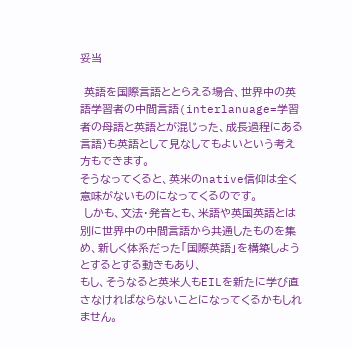妥当

 英語を国際言語ととらえる場合、世界中の英語学習者の中間言語(interlanuage=学習者の母語と英語とが混じった、成長過程にある言語)も英語として見なしてもよいという考え方もできます。
そうなってくると、英米のnative信仰は全く意味がないものになってくるのです。
 しかも、文法・発音とも、米語や英国英語とは別に世界中の中間言語から共通したものを集め、新しく体系だった「国際英語」を構築しようとするとする動きもあり、
もし、そうなると英米人もEILを新たに学び直さなければならないことになってくるかもしれません。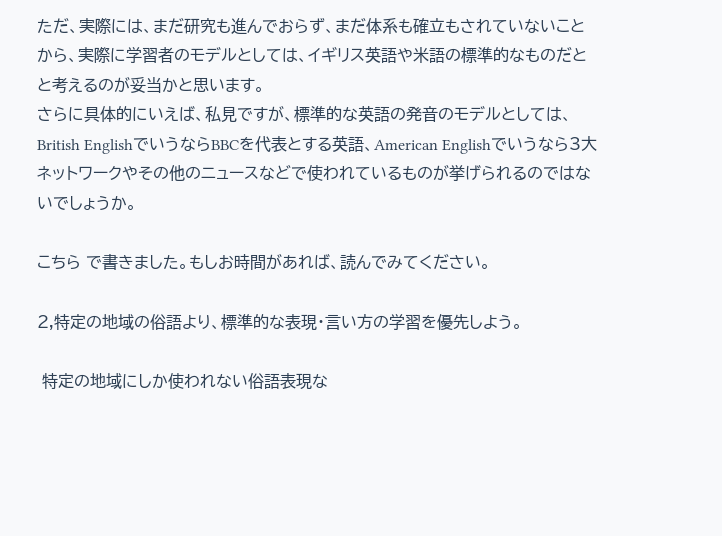ただ、実際には、まだ研究も進んでおらず、まだ体系も確立もされていないことから、実際に学習者のモデルとしては、イギリス英語や米語の標準的なものだとと考えるのが妥当かと思います。
さらに具体的にいえば、私見ですが、標準的な英語の発音のモデルとしては、
British EnglishでいうならBBCを代表とする英語、American Englishでいうなら3大ネットワークやその他のニュースなどで使われているものが挙げられるのではないでしょうか。

こちら で書きました。もしお時間があれば、読んでみてください。

2,特定の地域の俗語より、標準的な表現・言い方の学習を優先しよう。

 特定の地域にしか使われない俗語表現な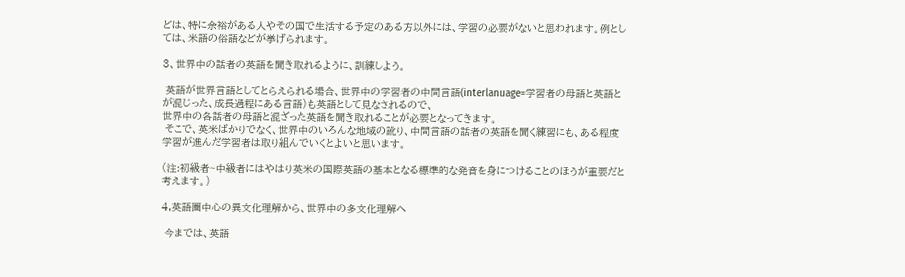どは、特に余裕がある人やその国で生活する予定のある方以外には、学習の必要がないと思われます。例としては、米語の俗語などが挙げられます。

3、世界中の話者の英語を聞き取れるように、訓練しよう。

 英語が世界言語としてとらえられる場合、世界中の学習者の中間言語(interlanuage=学習者の母語と英語とが混じった、成長過程にある言語)も英語として見なされるので、
世界中の各話者の母語と混ざった英語を聞き取れることが必要となってきます。
 そこで、英米ばかりでなく、世界中のいろんな地域の訛り、中間言語の話者の英語を聞く練習にも、ある程度学習が進んだ学習者は取り組んでいくとよいと思います。

(注:初級者~中級者にはやはり英米の国際英語の基本となる標準的な発音を身につけることのほうが重要だと考えます。)

4,英語圏中心の異文化理解から、世界中の多文化理解へ

 今までは、英語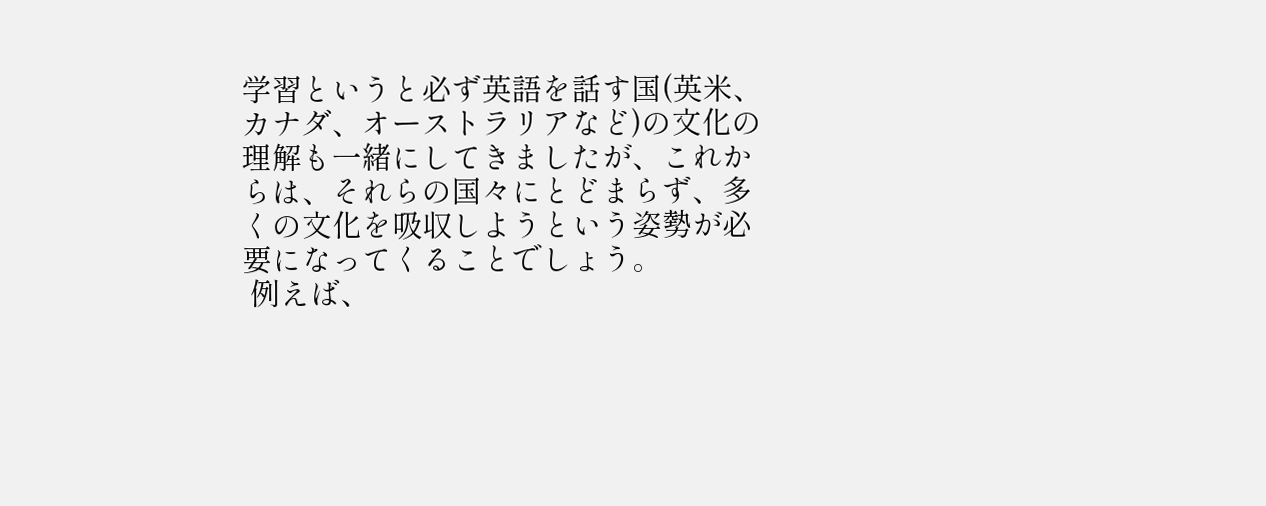学習というと必ず英語を話す国(英米、カナダ、オーストラリアなど)の文化の理解も一緒にしてきましたが、これからは、それらの国々にとどまらず、多くの文化を吸収しようという姿勢が必要になってくることでしょう。
 例えば、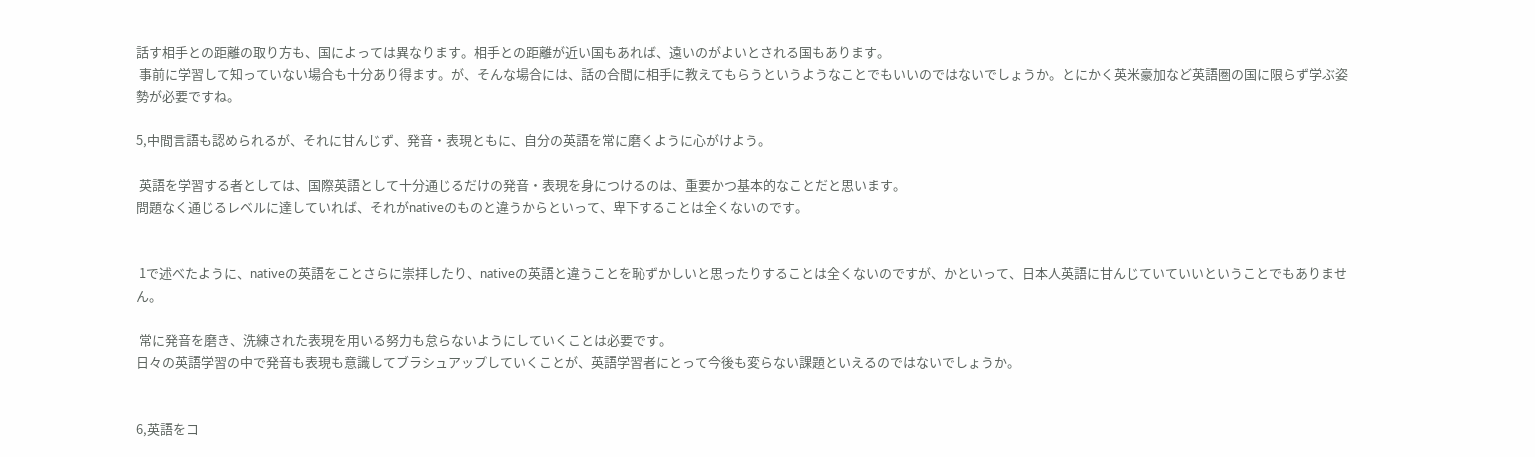話す相手との距離の取り方も、国によっては異なります。相手との距離が近い国もあれば、遠いのがよいとされる国もあります。
 事前に学習して知っていない場合も十分あり得ます。が、そんな場合には、話の合間に相手に教えてもらうというようなことでもいいのではないでしょうか。とにかく英米豪加など英語圏の国に限らず学ぶ姿勢が必要ですね。

5,中間言語も認められるが、それに甘んじず、発音・表現ともに、自分の英語を常に磨くように心がけよう。

 英語を学習する者としては、国際英語として十分通じるだけの発音・表現を身につけるのは、重要かつ基本的なことだと思います。
問題なく通じるレベルに達していれば、それがnativeのものと違うからといって、卑下することは全くないのです。


 1で述べたように、nativeの英語をことさらに崇拝したり、nativeの英語と違うことを恥ずかしいと思ったりすることは全くないのですが、かといって、日本人英語に甘んじていていいということでもありません。

 常に発音を磨き、洗練された表現を用いる努力も怠らないようにしていくことは必要です。
日々の英語学習の中で発音も表現も意識してブラシュアップしていくことが、英語学習者にとって今後も変らない課題といえるのではないでしょうか。


6,英語をコ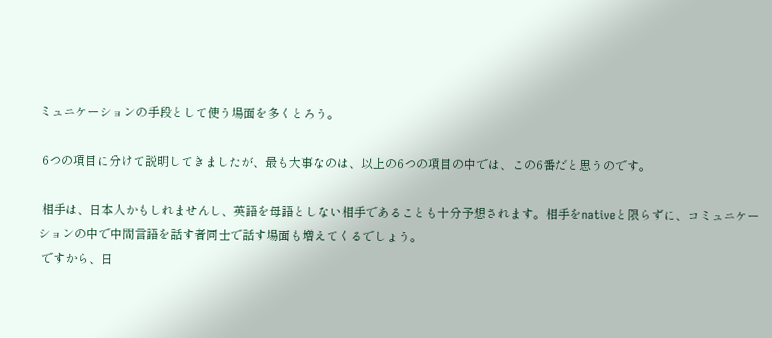ミュニケーションの手段として使う場面を多くとろう。

 6つの項目に分けて説明してきましたが、最も大事なのは、以上の6つの項目の中では、この6番だと思うのです。

 相手は、日本人かもしれませんし、英語を母語としない相手であることも十分予想されます。相手をnativeと限らずに、コミュニケーションの中で中間言語を話す者同士で話す場面も増えてくるでしょう。
 ですから、日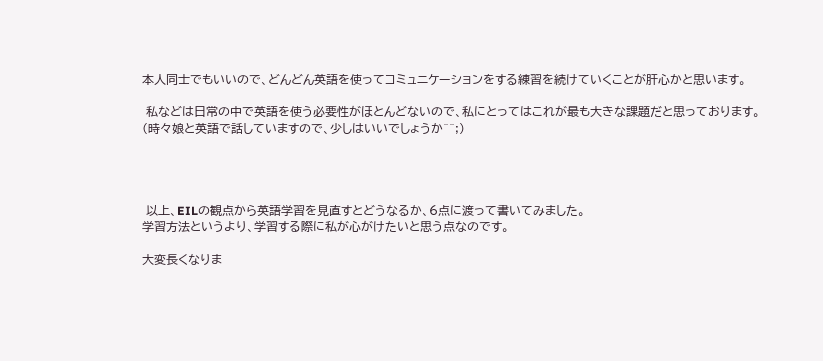本人同士でもいいので、どんどん英語を使ってコミュニケーションをする練習を続けていくことが肝心かと思います。

 私などは日常の中で英語を使う必要性がほとんどないので、私にとってはこれが最も大きな課題だと思っております。
(時々娘と英語で話していますので、少しはいいでしょうか^^;)




 以上、EILの観点から英語学習を見直すとどうなるか、6点に渡って書いてみました。
学習方法というより、学習する際に私が心がけたいと思う点なのです。

大変長くなりま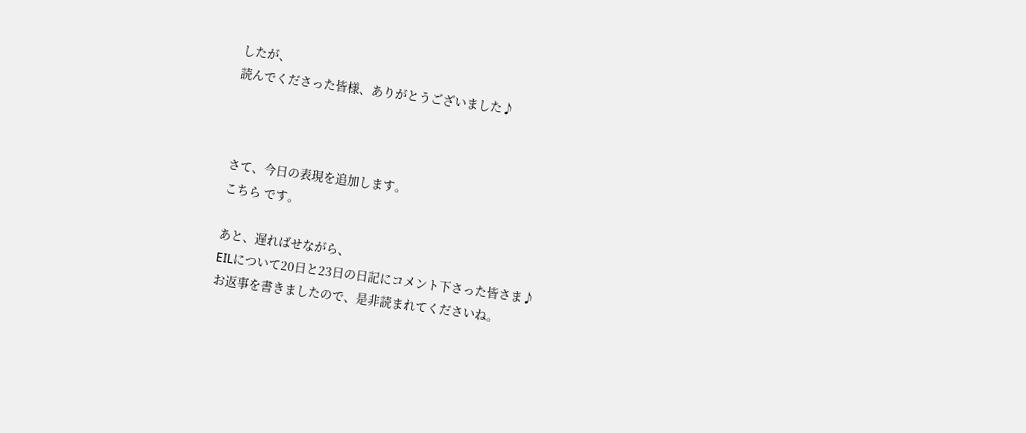したが、
読んでくださった皆様、ありがとうございました♪



さて、今日の表現を追加します。
こちら です。

あと、遅ればせながら、
EILについて20日と23日の日記にコメント下さった皆さま♪
お返事を書きましたので、是非読まれてくださいね。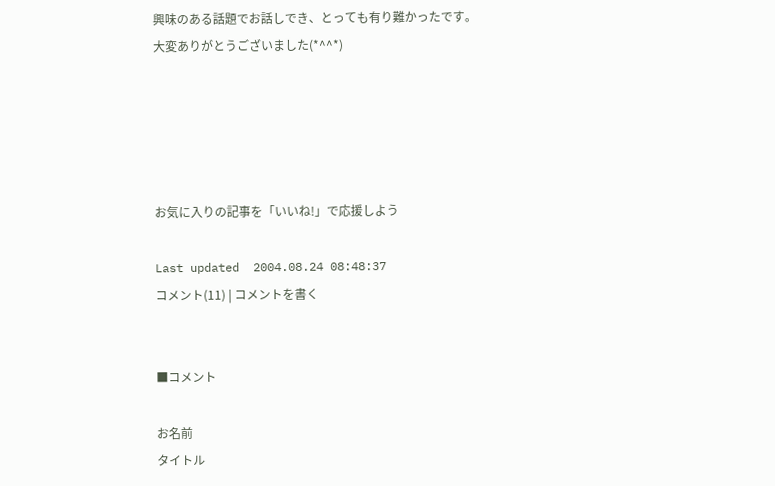興味のある話題でお話しでき、とっても有り難かったです。
大変ありがとうございました(*^^*)





お気に入りの記事を「いいね!」で応援しよう

Last updated  2004.08.24 08:48:37
コメント(11) | コメントを書く


■コメント

お名前
タイトル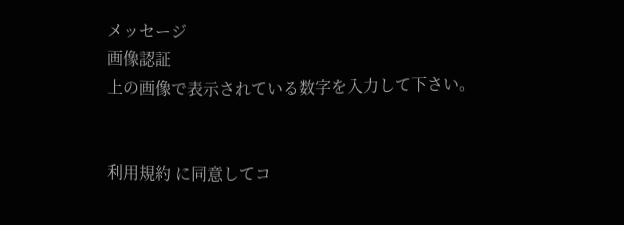メッセージ
画像認証
上の画像で表示されている数字を入力して下さい。


利用規約 に同意してコ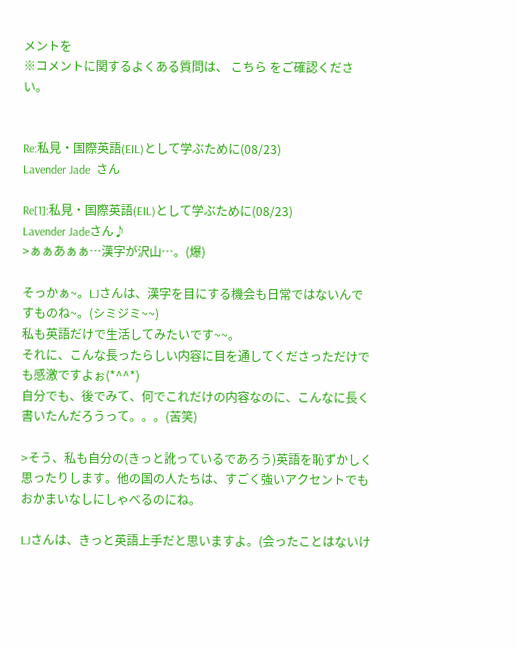メントを
※コメントに関するよくある質問は、 こちら をご確認ください。


Re:私見・国際英語(EIL)として学ぶために(08/23)
Lavender Jade  さん

Re[1]:私見・国際英語(EIL)として学ぶために(08/23)
Lavender Jadeさん♪
>ぁぁあぁぁ…漢字が沢山…。(爆)

そっかぁ~。LJさんは、漢字を目にする機会も日常ではないんですものね~。(シミジミ~~)
私も英語だけで生活してみたいです~~。
それに、こんな長ったらしい内容に目を通してくださっただけでも感激ですよぉ(*^^*)
自分でも、後でみて、何でこれだけの内容なのに、こんなに長く書いたんだろうって。。。(苦笑)

>そう、私も自分の(きっと訛っているであろう)英語を恥ずかしく思ったりします。他の国の人たちは、すごく強いアクセントでもおかまいなしにしゃべるのにね。

LJさんは、きっと英語上手だと思いますよ。(会ったことはないけ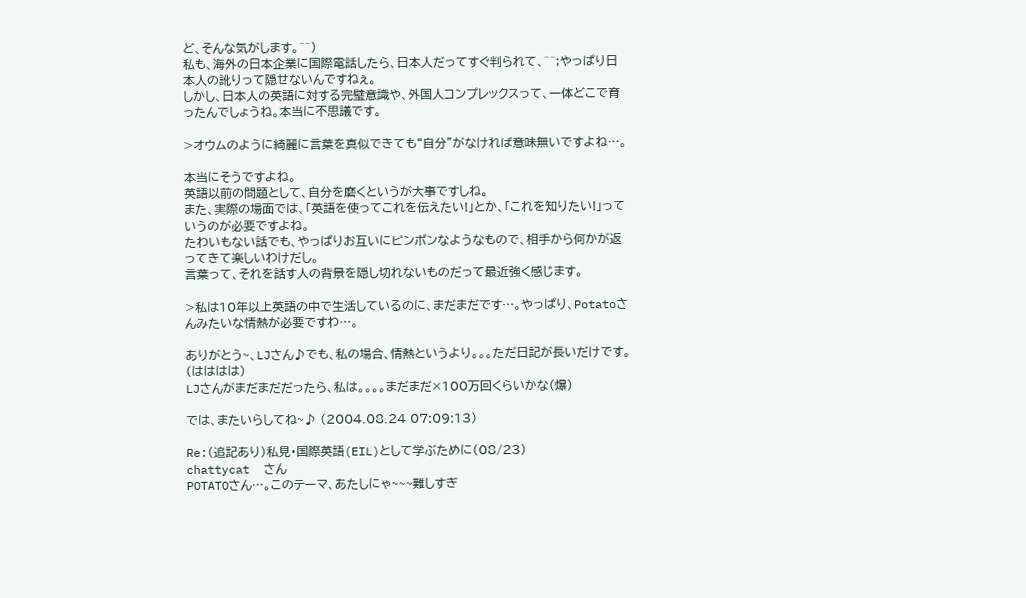ど、そんな気がします。^^)
私も、海外の日本企業に国際電話したら、日本人だってすぐ判られて、^^;やっぱり日本人の訛りって隠せないんですねぇ。
しかし、日本人の英語に対する完璧意識や、外国人コンプレックスって、一体どこで育ったんでしょうね。本当に不思議です。

>オウムのように綺麗に言葉を真似できても“自分”がなければ意味無いですよね…。

本当にそうですよね。
英語以前の問題として、自分を磨くというが大事ですしね。
また、実際の場面では、「英語を使ってこれを伝えたい!」とか、「これを知りたい!」っていうのが必要ですよね。
たわいもない話でも、やっぱりお互いにピンポンなようなもので、相手から何かが返ってきて楽しいわけだし。
言葉って、それを話す人の背景を隠し切れないものだって最近強く感じます。

>私は10年以上英語の中で生活しているのに、まだまだです…。やっぱり、Potatoさんみたいな情熱が必要ですわ…。

ありがとう~、LJさん♪でも、私の場合、情熱というより。。。ただ日記が長いだけです。(はははは)
LJさんがまだまだだったら、私は。。。。まだまだ×100万回くらいかな(爆)

では、またいらしてね~♪ (2004.08.24 07:09:13)

Re:(追記あり)私見・国際英語(EIL)として学ぶために(08/23)
chattycat  さん
POTATOさん…。このテーマ、あたしにゃ~~~難しすぎ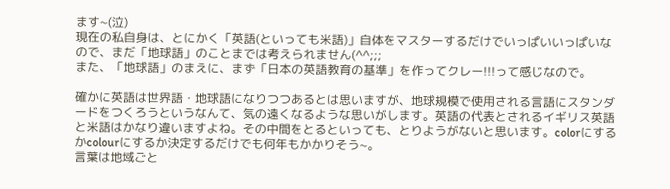ます~(泣)
現在の私自身は、とにかく「英語(といっても米語)」自体をマスターするだけでいっぱいいっぱいなので、まだ「地球語」のことまでは考えられません(^^;;;
また、「地球語」のまえに、まず「日本の英語教育の基準」を作ってクレー!!!って感じなので。

確かに英語は世界語・地球語になりつつあるとは思いますが、地球規模で使用される言語にスタンダードをつくろうというなんて、気の遠くなるような思いがします。英語の代表とされるイギリス英語と米語はかなり違いますよね。その中間をとるといっても、とりようがないと思います。colorにするかcolourにするか決定するだけでも何年もかかりそう~。
言葉は地域ごと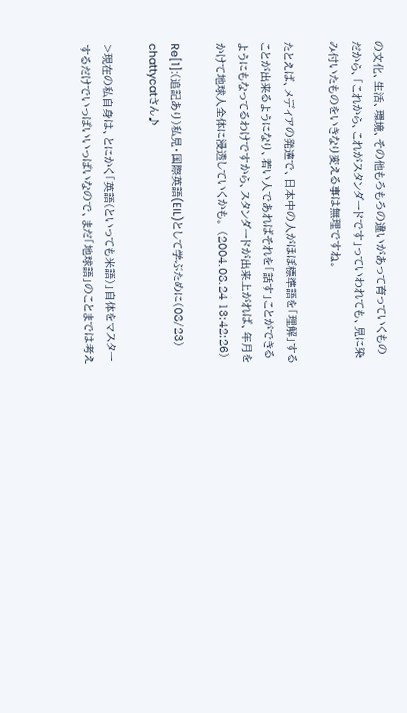の文化、生活、環境、その他もろもろの違いがあって育っていくものだから、「これから、これがスタンダードです」っていわれても、見に染み付いたものをいきなり変える事は無理ですね。

たとえば、メディアの発達で、日本中の人がほぼ標準語を「理解」することが出来るようになり、若い人であればそれを「話す」ことができるようにもなってるわけですから、スタンダードが出来上がれば、年月をかけて地球人全体に浸透していくかも。 (2004.08.24 13:42:26)

Re[1]:(追記あり)私見・国際英語(EIL)として学ぶために(08/23)
chattycatさん♪

>現在の私自身は、とにかく「英語(といっても米語)」自体をマスターするだけでいっぱいいっぱいなので、まだ「地球語」のことまでは考え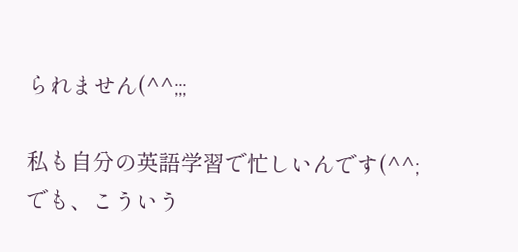られません(^^;;;

私も自分の英語学習で忙しいんです(^^;
でも、こういう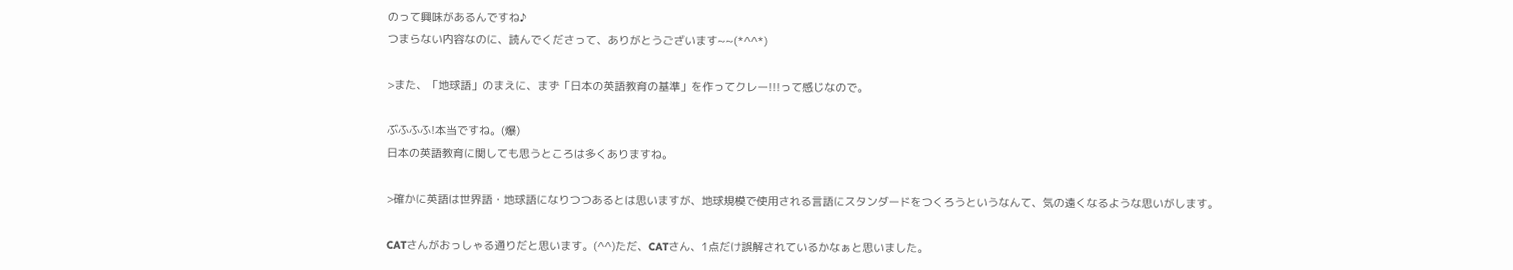のって興味があるんですね♪
つまらない内容なのに、読んでくださって、ありがとうございます~~(*^^*)

>また、「地球語」のまえに、まず「日本の英語教育の基準」を作ってクレー!!!って感じなので。

ぶふふふ!本当ですね。(爆)
日本の英語教育に関しても思うところは多くありますね。

>確かに英語は世界語・地球語になりつつあるとは思いますが、地球規模で使用される言語にスタンダードをつくろうというなんて、気の遠くなるような思いがします。

CATさんがおっしゃる通りだと思います。(^^)ただ、CATさん、1点だけ誤解されているかなぁと思いました。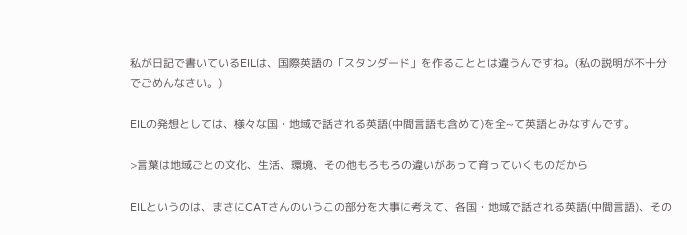私が日記で書いているEILは、国際英語の「スタンダード」を作ることとは違うんですね。(私の説明が不十分でごめんなさい。)

EILの発想としては、様々な国・地域で話される英語(中間言語も含めて)を全~て英語とみなすんです。

>言葉は地域ごとの文化、生活、環境、その他もろもろの違いがあって育っていくものだから

EILというのは、まさにCATさんのいうこの部分を大事に考えて、各国・地域で話される英語(中間言語)、その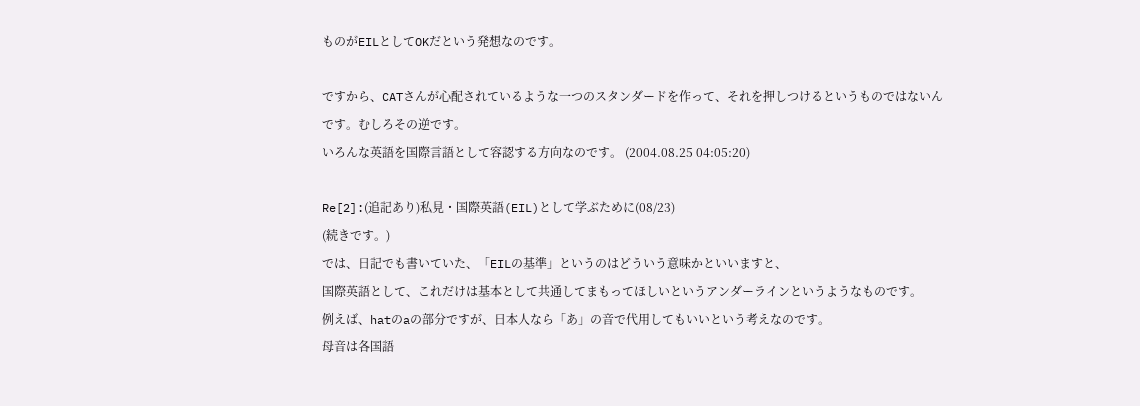ものがEILとしてOKだという発想なのです。

ですから、CATさんが心配されているような一つのスタンダードを作って、それを押しつけるというものではないんです。むしろその逆です。
いろんな英語を国際言語として容認する方向なのです。 (2004.08.25 04:05:20)

Re[2]:(追記あり)私見・国際英語(EIL)として学ぶために(08/23)
(続きです。)
では、日記でも書いていた、「EILの基準」というのはどういう意味かといいますと、
国際英語として、これだけは基本として共通してまもってほしいというアンダーラインというようなものです。
例えば、hatのaの部分ですが、日本人なら「あ」の音で代用してもいいという考えなのです。
母音は各国語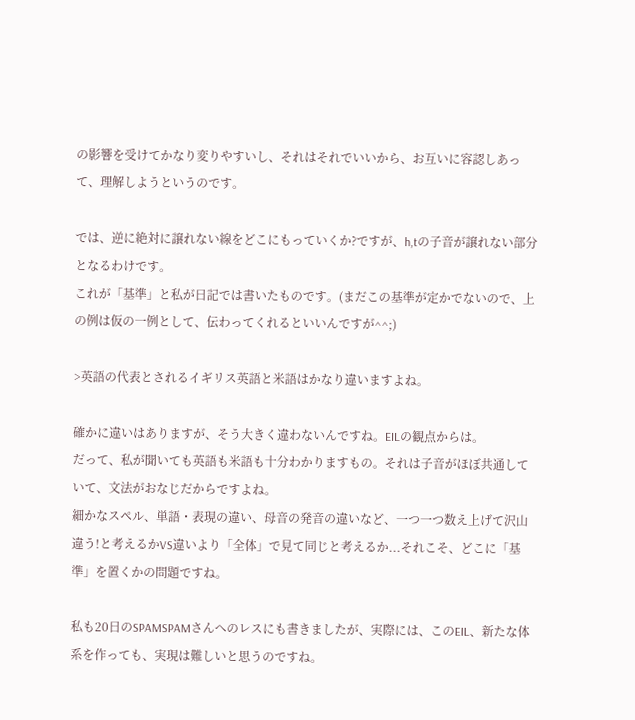の影響を受けてかなり変りやすいし、それはそれでいいから、お互いに容認しあって、理解しようというのです。

では、逆に絶対に譲れない線をどこにもっていくか?ですが、h,tの子音が譲れない部分となるわけです。
これが「基準」と私が日記では書いたものです。(まだこの基準が定かでないので、上の例は仮の一例として、伝わってくれるといいんですが^^;)

>英語の代表とされるイギリス英語と米語はかなり違いますよね。

確かに違いはありますが、そう大きく違わないんですね。EILの観点からは。
だって、私が聞いても英語も米語も十分わかりますもの。それは子音がほぼ共通していて、文法がおなじだからですよね。
細かなスペル、単語・表現の違い、母音の発音の違いなど、一つ一つ数え上げて沢山違う!と考えるかVS違いより「全体」で見て同じと考えるか...それこそ、どこに「基準」を置くかの問題ですね。

私も20日のSPAMSPAMさんへのレスにも書きましたが、実際には、このEIL、新たな体系を作っても、実現は難しいと思うのですね。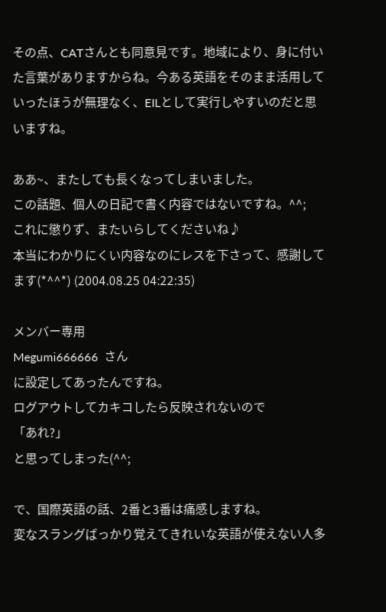その点、CATさんとも同意見です。地域により、身に付いた言葉がありますからね。今ある英語をそのまま活用していったほうが無理なく、EILとして実行しやすいのだと思いますね。

ああ~、またしても長くなってしまいました。
この話題、個人の日記で書く内容ではないですね。^^;
これに懲りず、またいらしてくださいね♪
本当にわかりにくい内容なのにレスを下さって、感謝してます(*^^*) (2004.08.25 04:22:35)

メンバー専用
Megumi666666  さん
に設定してあったんですね。
ログアウトしてカキコしたら反映されないので
「あれ?」
と思ってしまった(^^;

で、国際英語の話、2番と3番は痛感しますね。
変なスラングばっかり覚えてきれいな英語が使えない人多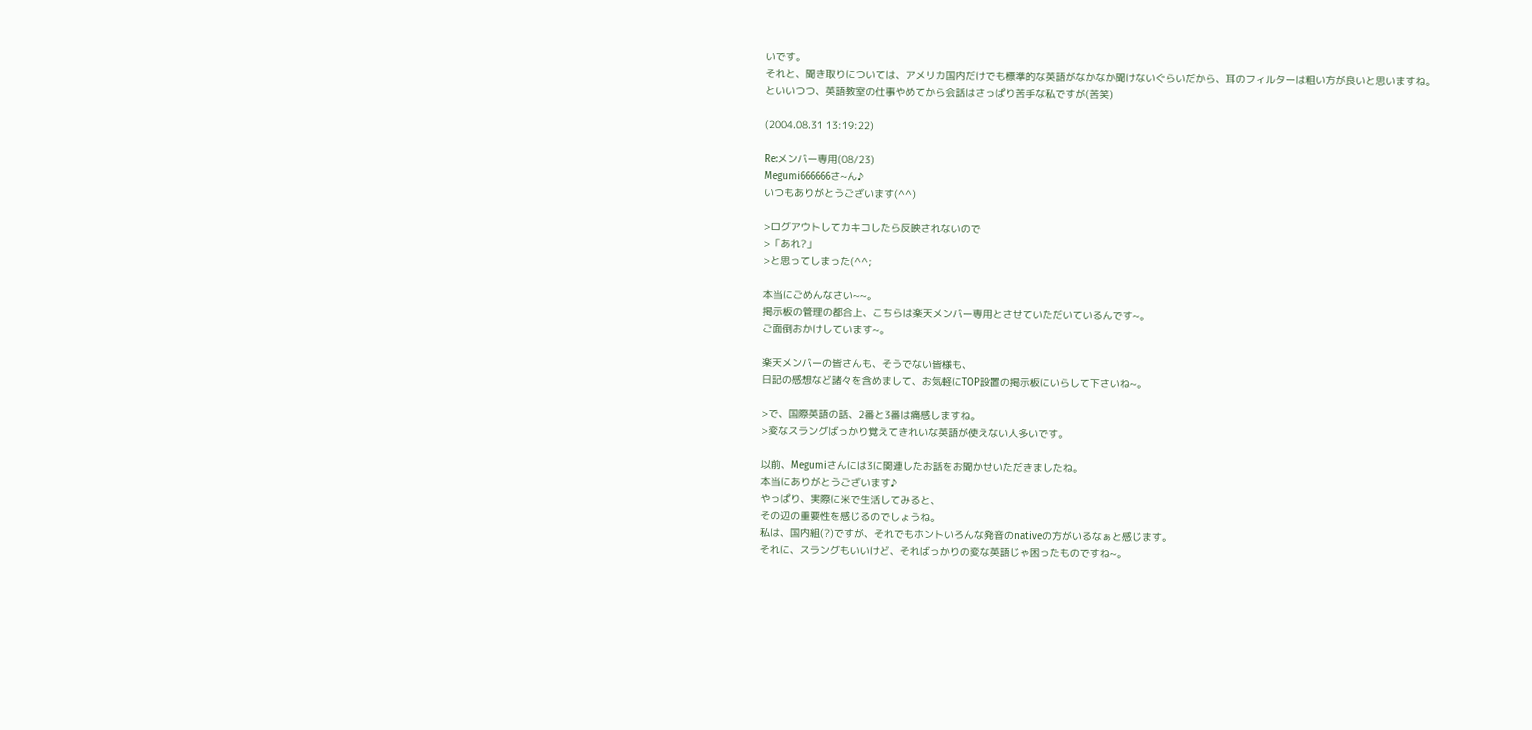いです。
それと、聞き取りについては、アメリカ国内だけでも標準的な英語がなかなか聞けないぐらいだから、耳のフィルターは粗い方が良いと思いますね。
といいつつ、英語教室の仕事やめてから会話はさっぱり苦手な私ですが(苦笑)

(2004.08.31 13:19:22)

Re:メンバー専用(08/23)
Megumi666666さ~ん♪
いつもありがとうございます(^^)

>ログアウトしてカキコしたら反映されないので
>「あれ?」
>と思ってしまった(^^;

本当にごめんなさい~~。
掲示板の管理の都合上、こちらは楽天メンバー専用とさせていただいているんです~。
ご面倒おかけしています~。

楽天メンバーの皆さんも、そうでない皆様も、
日記の感想など諸々を含めまして、お気軽にTOP設置の掲示板にいらして下さいね~。

>で、国際英語の話、2番と3番は痛感しますね。
>変なスラングばっかり覚えてきれいな英語が使えない人多いです。

以前、Megumiさんには3に関連したお話をお聞かせいただきましたね。
本当にありがとうございます♪
やっぱり、実際に米で生活してみると、
その辺の重要性を感じるのでしょうね。
私は、国内組(?)ですが、それでもホントいろんな発音のnativeの方がいるなぁと感じます。
それに、スラングもいいけど、そればっかりの変な英語じゃ困ったものですね~。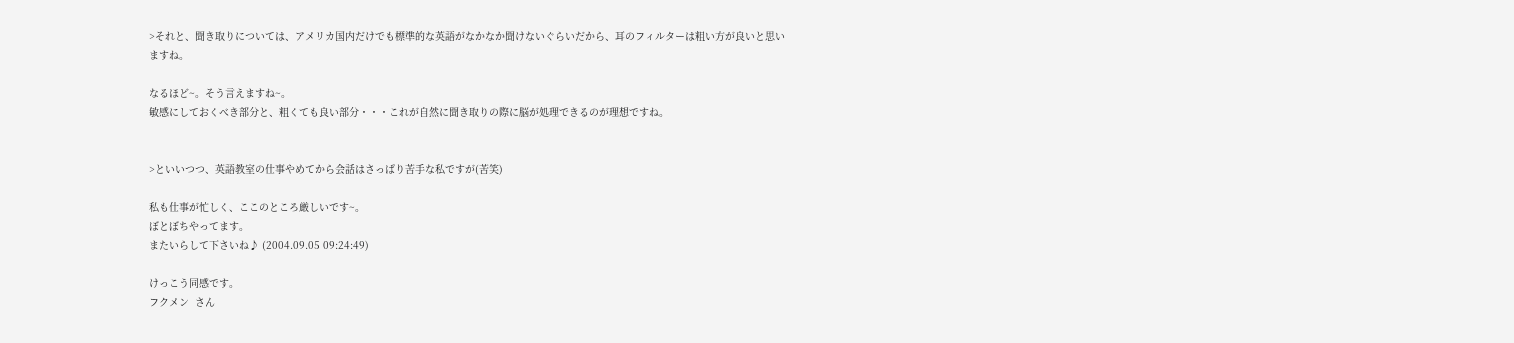>それと、聞き取りについては、アメリカ国内だけでも標準的な英語がなかなか聞けないぐらいだから、耳のフィルターは粗い方が良いと思いますね。

なるほど~。そう言えますね~。
敏感にしておくべき部分と、粗くても良い部分・・・これが自然に聞き取りの際に脳が処理できるのが理想ですね。


>といいつつ、英語教室の仕事やめてから会話はさっぱり苦手な私ですが(苦笑)

私も仕事が忙しく、ここのところ厳しいです~。
ぼとぼちやってます。
またいらして下さいね♪ (2004.09.05 09:24:49)

けっこう同感です。
フクメン  さん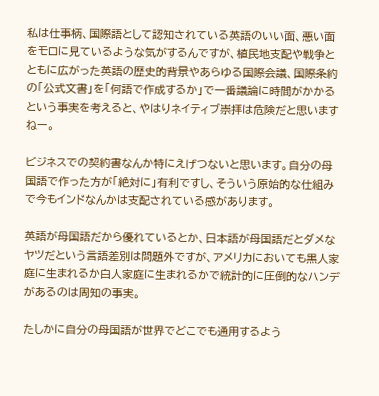私は仕事柄、国際語として認知されている英語のいい面、悪い面をモロに見ているような気がするんですが、植民地支配や戦争とともに広がった英語の歴史的背景やあらゆる国際会議、国際条約の「公式文書」を「何語で作成するか」で一番議論に時間がかかるという事実を考えると、やはりネイティブ崇拝は危険だと思いますねー。

ビジネスでの契約書なんか特にえげつないと思います。自分の母国語で作った方が「絶対に」有利ですし、そういう原始的な仕組みで今もインドなんかは支配されている感があります。

英語が母国語だから優れているとか、日本語が母国語だとダメなヤツだという言語差別は問題外ですが、アメリカにおいても黒人家庭に生まれるか白人家庭に生まれるかで統計的に圧倒的なハンデがあるのは周知の事実。

たしかに自分の母国語が世界でどこでも通用するよう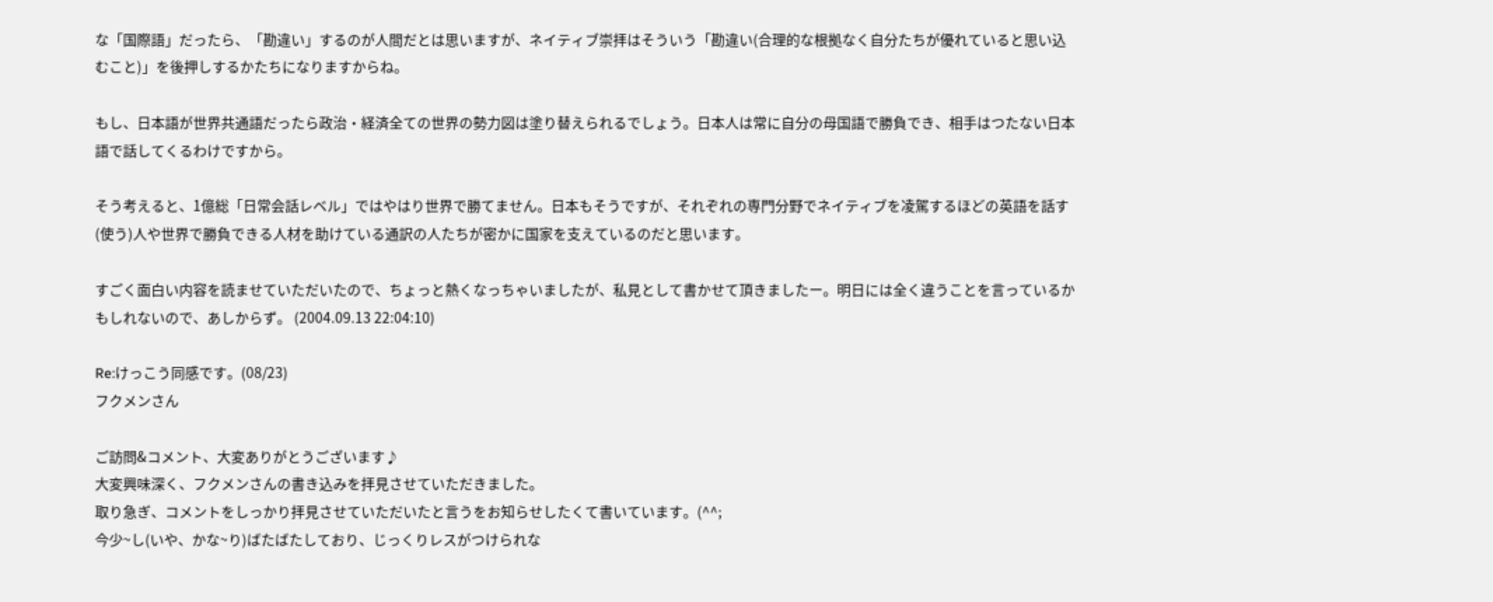な「国際語」だったら、「勘違い」するのが人間だとは思いますが、ネイティブ崇拝はそういう「勘違い(合理的な根拠なく自分たちが優れていると思い込むこと)」を後押しするかたちになりますからね。

もし、日本語が世界共通語だったら政治・経済全ての世界の勢力図は塗り替えられるでしょう。日本人は常に自分の母国語で勝負でき、相手はつたない日本語で話してくるわけですから。

そう考えると、1億総「日常会話レベル」ではやはり世界で勝てません。日本もそうですが、それぞれの専門分野でネイティブを凌駕するほどの英語を話す(使う)人や世界で勝負できる人材を助けている通訳の人たちが密かに国家を支えているのだと思います。

すごく面白い内容を読ませていただいたので、ちょっと熱くなっちゃいましたが、私見として書かせて頂きましたー。明日には全く違うことを言っているかもしれないので、あしからず。 (2004.09.13 22:04:10)

Re:けっこう同感です。(08/23)
フクメンさん

ご訪問&コメント、大変ありがとうございます♪
大変興味深く、フクメンさんの書き込みを拝見させていただきました。
取り急ぎ、コメントをしっかり拝見させていただいたと言うをお知らせしたくて書いています。(^^;
今少~し(いや、かな~り)ばたばたしており、じっくりレスがつけられな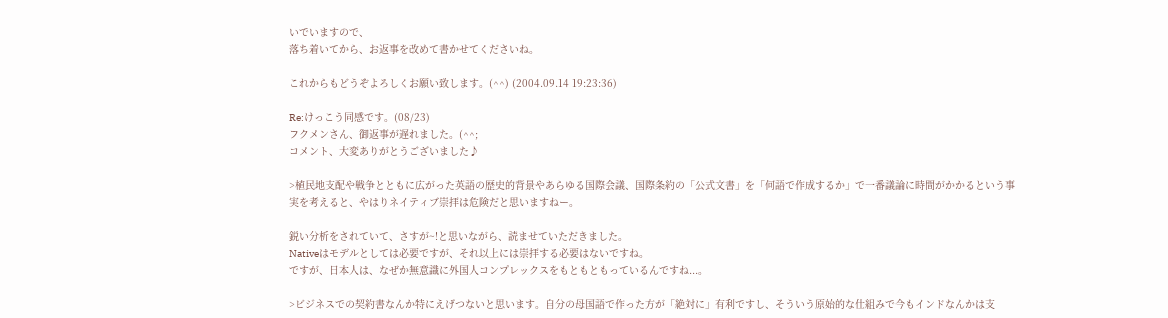いでいますので、
落ち着いてから、お返事を改めて書かせてくださいね。

これからもどうぞよろしくお願い致します。(^^) (2004.09.14 19:23:36)

Re:けっこう同感です。(08/23)
フクメンさん、御返事が遅れました。(^^;
コメント、大変ありがとうございました♪

>植民地支配や戦争とともに広がった英語の歴史的背景やあらゆる国際会議、国際条約の「公式文書」を「何語で作成するか」で一番議論に時間がかかるという事実を考えると、やはりネイティブ崇拝は危険だと思いますねー。

鋭い分析をされていて、さすが~!と思いながら、読ませていただきました。
Nativeはモデルとしては必要ですが、それ以上には崇拝する必要はないですね。
ですが、日本人は、なぜか無意識に外国人コンプレックスをもともともっているんですね...。

>ビジネスでの契約書なんか特にえげつないと思います。自分の母国語で作った方が「絶対に」有利ですし、そういう原始的な仕組みで今もインドなんかは支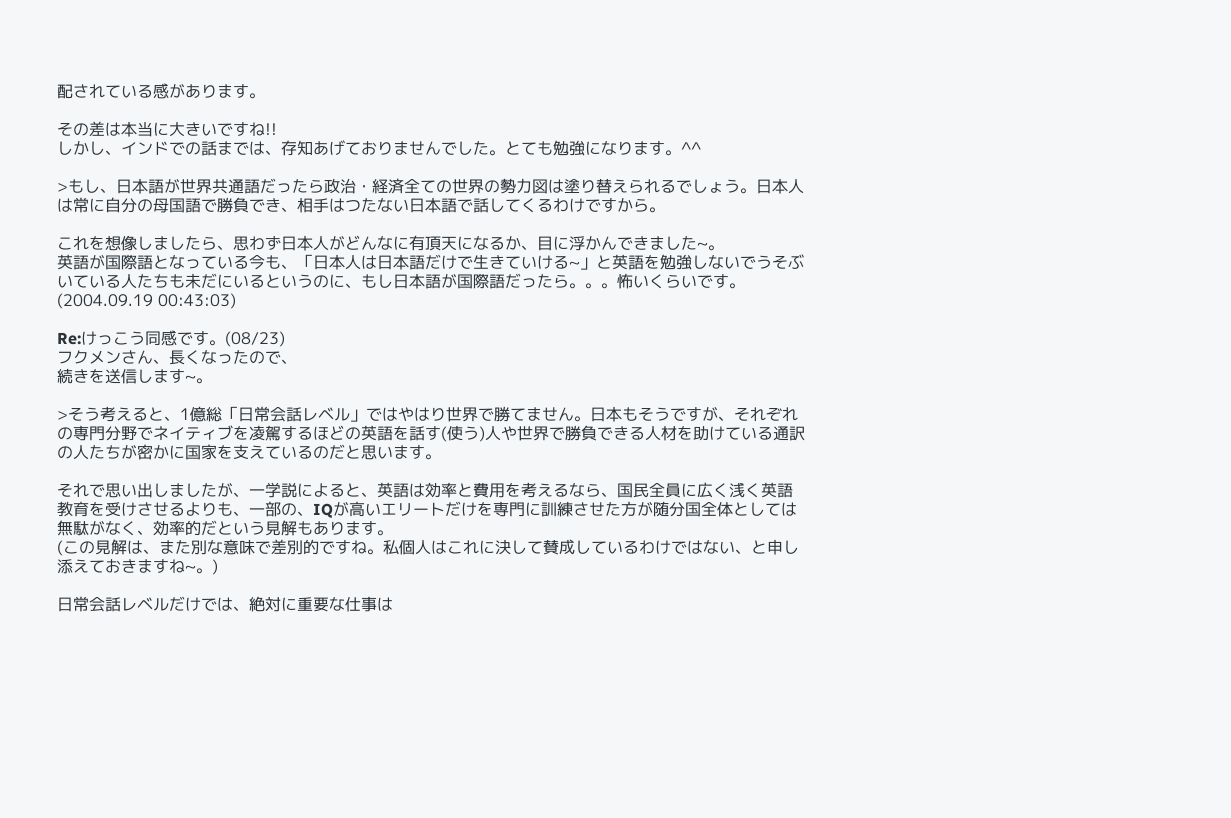配されている感があります。

その差は本当に大きいですね!!
しかし、インドでの話までは、存知あげておりませんでした。とても勉強になります。^^

>もし、日本語が世界共通語だったら政治・経済全ての世界の勢力図は塗り替えられるでしょう。日本人は常に自分の母国語で勝負でき、相手はつたない日本語で話してくるわけですから。

これを想像しましたら、思わず日本人がどんなに有頂天になるか、目に浮かんできました~。
英語が国際語となっている今も、「日本人は日本語だけで生きていける~」と英語を勉強しないでうそぶいている人たちも未だにいるというのに、もし日本語が国際語だったら。。。怖いくらいです。
(2004.09.19 00:43:03)

Re:けっこう同感です。(08/23)
フクメンさん、長くなったので、
続きを送信します~。

>そう考えると、1億総「日常会話レベル」ではやはり世界で勝てません。日本もそうですが、それぞれの専門分野でネイティブを凌駕するほどの英語を話す(使う)人や世界で勝負できる人材を助けている通訳の人たちが密かに国家を支えているのだと思います。

それで思い出しましたが、一学説によると、英語は効率と費用を考えるなら、国民全員に広く浅く英語教育を受けさせるよりも、一部の、IQが高いエリートだけを専門に訓練させた方が随分国全体としては無駄がなく、効率的だという見解もあります。
(この見解は、また別な意味で差別的ですね。私個人はこれに決して賛成しているわけではない、と申し添えておきますね~。)

日常会話レベルだけでは、絶対に重要な仕事は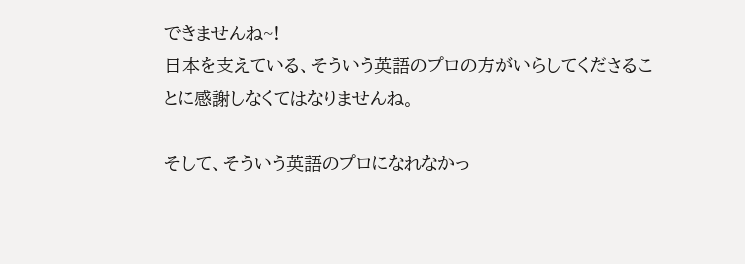できませんね~!
日本を支えている、そういう英語のプロの方がいらしてくださることに感謝しなくてはなりませんね。

そして、そういう英語のプロになれなかっ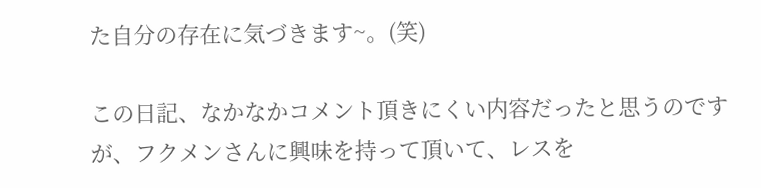た自分の存在に気づきます~。(笑)

この日記、なかなかコメント頂きにくい内容だったと思うのですが、フクメンさんに興味を持って頂いて、レスを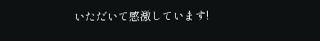いただいて感激しています!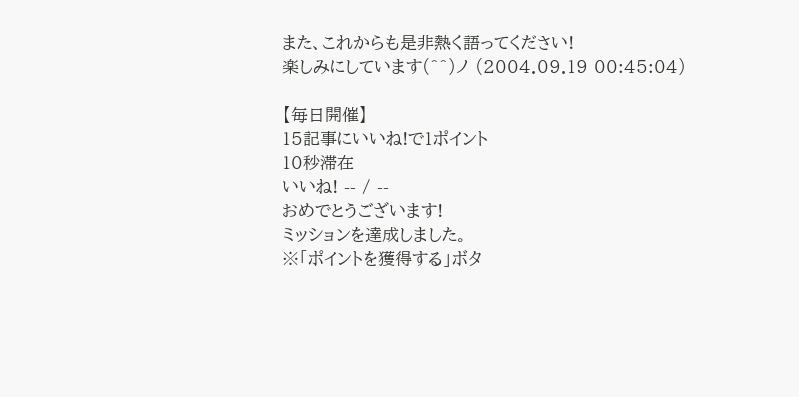また、これからも是非熱く語ってください!
楽しみにしています(^^)ノ (2004.09.19 00:45:04)

【毎日開催】
15記事にいいね!で1ポイント
10秒滞在
いいね! -- / --
おめでとうございます!
ミッションを達成しました。
※「ポイントを獲得する」ボタ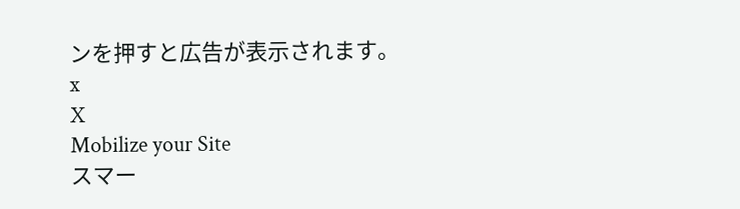ンを押すと広告が表示されます。
x
X
Mobilize your Site
スマー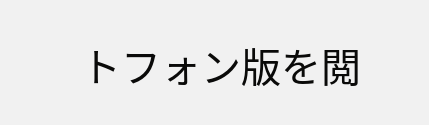トフォン版を閲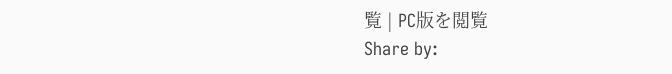覧 | PC版を閲覧
Share by: